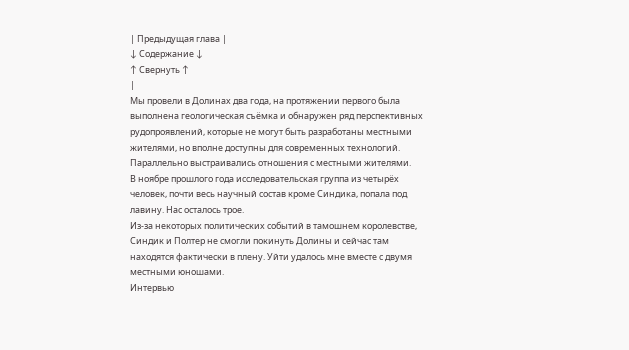| Предыдущая глава |
↓ Содержание ↓
↑ Свернуть ↑
|
Мы провели в Долинах два года, на протяжении первого была выполнена геологическая съёмка и обнаружен ряд перспективных рудопроявлений, которые не могут быть разработаны местными жителями, но вполне доступны для современных технологий.
Параллельно выстраивались отношения с местными жителями.
В ноябре прошлого года исследовательская группа из четырёх человек, почти весь научный состав кроме Синдика, попала под лавину. Нас осталось трое.
Из-за некоторых политических событий в тамошнем королевстве, Синдик и Полтер не смогли покинуть Долины и сейчас там находятся фактически в плену. Уйти удалось мне вместе с двумя местными юношами.
Интервью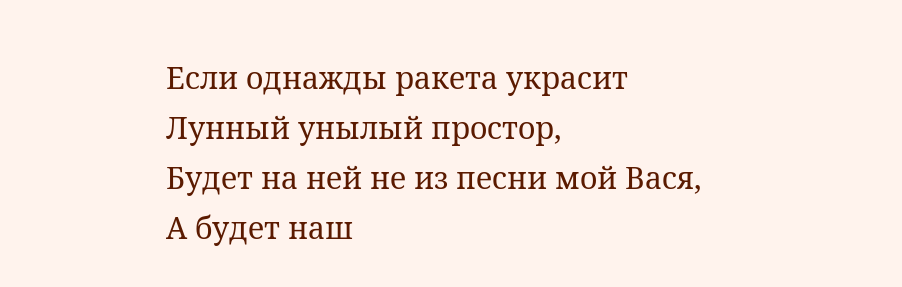Если однажды ракета украсит
Лунный унылый простор,
Будет на ней не из песни мой Вася,
А будет наш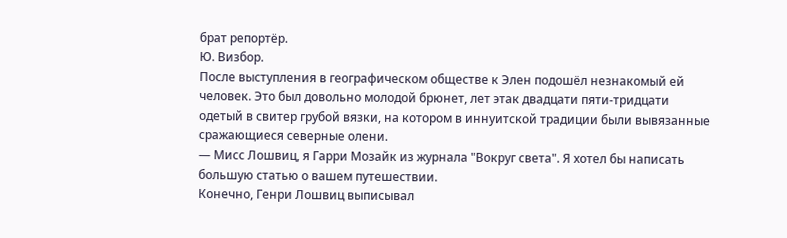брат репортёр.
Ю. Визбор.
После выступления в географическом обществе к Элен подошёл незнакомый ей человек. Это был довольно молодой брюнет, лет этак двадцати пяти-тридцати одетый в свитер грубой вязки, на котором в иннуитской традиции были вывязанные сражающиеся северные олени.
— Мисс Лошвиц, я Гарри Мозайк из журнала "Вокруг света". Я хотел бы написать большую статью о вашем путешествии.
Конечно, Генри Лошвиц выписывал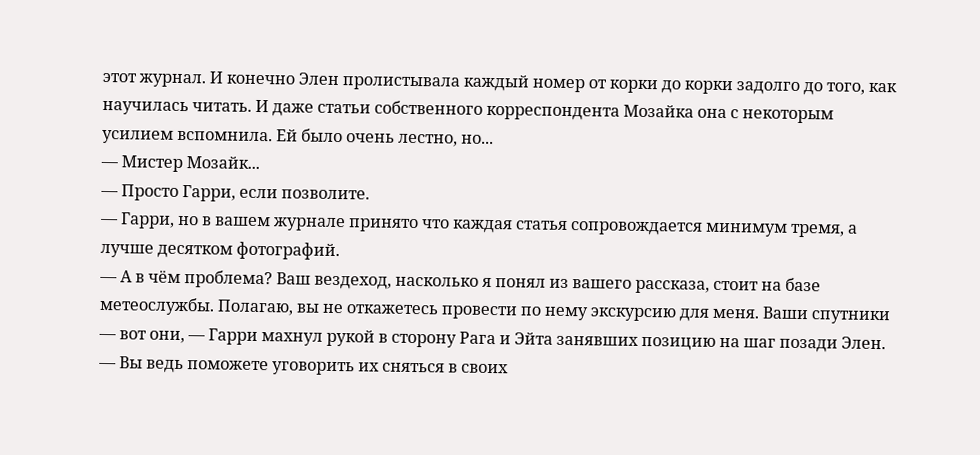этот журнал. И конечно Элен пролистывала каждый номер от корки до корки задолго до того, как научилась читать. И даже статьи собственного корреспондента Мозайка она с некоторым усилием вспомнила. Ей было очень лестно, но...
— Мистер Мозайк...
— Просто Гарри, если позволите.
— Гарри, но в вашем журнале принято что каждая статья сопровождается минимум тремя, а лучше десятком фотографий.
— А в чём проблема? Ваш вездеход, насколько я понял из вашего рассказа, стоит на базе метеослужбы. Полагаю, вы не откажетесь провести по нему экскурсию для меня. Ваши спутники — вот они, — Гарри махнул рукой в сторону Рага и Эйта занявших позицию на шаг позади Элен. — Вы ведь поможете уговорить их сняться в своих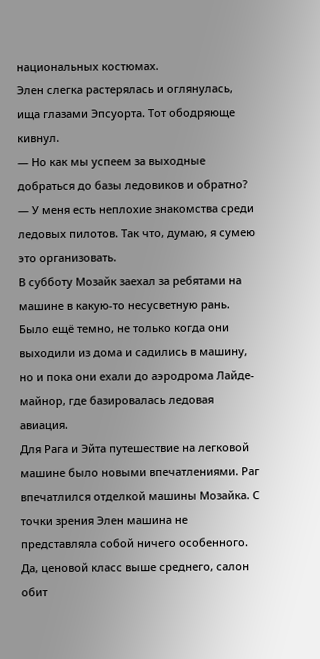национальных костюмах.
Элен слегка растерялась и оглянулась, ища глазами Эпсуорта. Тот ободряюще кивнул.
— Но как мы успеем за выходные добраться до базы ледовиков и обратно?
— У меня есть неплохие знакомства среди ледовых пилотов. Так что, думаю, я сумею это организовать.
В субботу Мозайк заехал за ребятами на машине в какую-то несусветную рань. Было ещё темно, не только когда они выходили из дома и садились в машину, но и пока они ехали до аэродрома Лайде-майнор, где базировалась ледовая авиация.
Для Рага и Эйта путешествие на легковой машине было новыми впечатлениями. Раг впечатлился отделкой машины Мозайка. С точки зрения Элен машина не представляла собой ничего особенного. Да, ценовой класс выше среднего, салон обит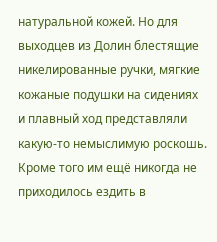натуральной кожей. Но для выходцев из Долин блестящие никелированные ручки, мягкие кожаные подушки на сидениях и плавный ход представляли какую-то немыслимую роскошь.
Кроме того им ещё никогда не приходилось ездить в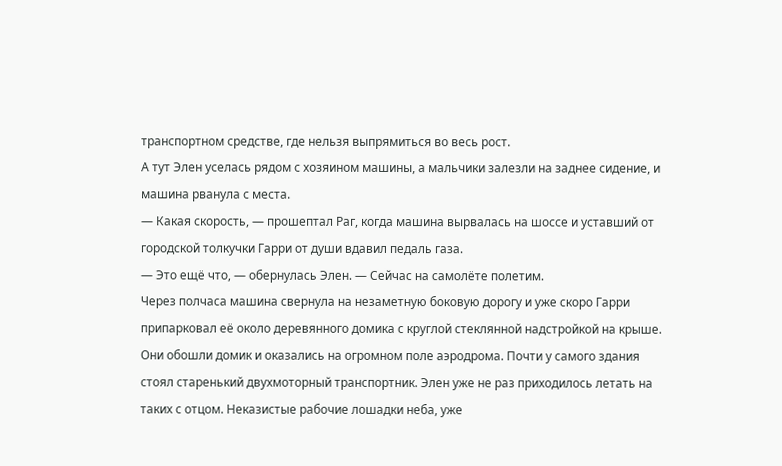транспортном средстве, где нельзя выпрямиться во весь рост.
А тут Элен уселась рядом с хозяином машины, а мальчики залезли на заднее сидение, и машина рванула с места.
— Какая скорость, — прошептал Раг, когда машина вырвалась на шоссе и уставший от городской толкучки Гарри от души вдавил педаль газа.
— Это ещё что, — обернулась Элен. — Сейчас на самолёте полетим.
Через полчаса машина свернула на незаметную боковую дорогу и уже скоро Гарри припарковал её около деревянного домика с круглой стеклянной надстройкой на крыше.
Они обошли домик и оказались на огромном поле аэродрома. Почти у самого здания стоял старенький двухмоторный транспортник. Элен уже не раз приходилось летать на таких с отцом. Неказистые рабочие лошадки неба, уже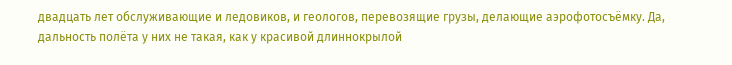двадцать лет обслуживающие и ледовиков, и геологов, перевозящие грузы, делающие аэрофотосъёмку. Да, дальность полёта у них не такая, как у красивой длиннокрылой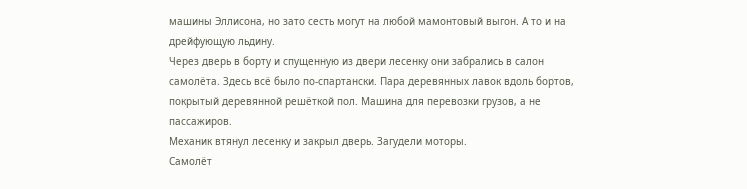машины Эллисона, но зато сесть могут на любой мамонтовый выгон. А то и на дрейфующую льдину.
Через дверь в борту и спущенную из двери лесенку они забрались в салон самолёта. Здесь всё было по-спартански. Пара деревянных лавок вдоль бортов, покрытый деревянной решёткой пол. Машина для перевозки грузов, а не пассажиров.
Механик втянул лесенку и закрыл дверь. Загудели моторы.
Самолёт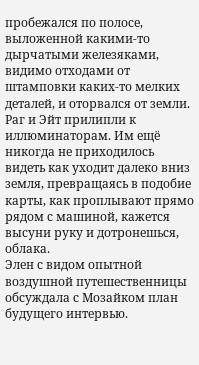пробежался по полосе, выложенной какими-то дырчатыми железяками, видимо отходами от штамповки каких-то мелких деталей, и оторвался от земли.
Раг и Эйт прилипли к иллюминаторам. Им ещё никогда не приходилось видеть как уходит далеко вниз земля, превращаясь в подобие карты, как проплывают прямо рядом с машиной, кажется высуни руку и дотронешься, облака.
Элен с видом опытной воздушной путешественницы обсуждала с Мозайком план будущего интервью.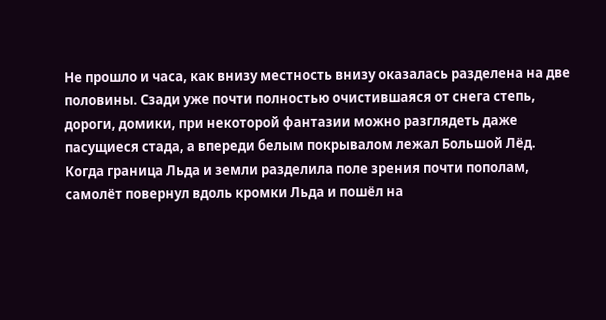Не прошло и часа, как внизу местность внизу оказалась разделена на две половины. Сзади уже почти полностью очистившаяся от снега степь, дороги, домики, при некоторой фантазии можно разглядеть даже пасущиеся стада, а впереди белым покрывалом лежал Большой Лёд.
Когда граница Льда и земли разделила поле зрения почти пополам, самолёт повернул вдоль кромки Льда и пошёл на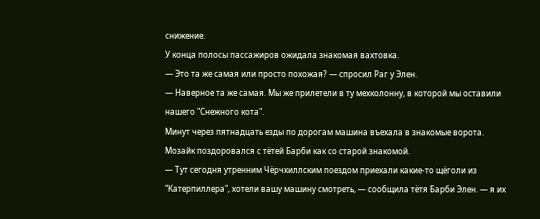снижение.
У конца полосы пассажиров ожидала знакомая вахтовка.
— Это та же самая или просто похожая? — спросил Раг у Элен.
— Наверное та же самая. Мы же прилетели в ту мехколонну, в которой мы оставили нашего "Снежного кота".
Минут через пятнадцать езды по дорогам машина въехала в знакомые ворота.
Мозайк поздоровался с тётей Барби как со старой знакомой.
— Тут сегодня утренним Чёрчхиллским поездом приехали какие-то щёголи из "Катерпиллера", хотели вашу машину смотреть, — сообщила тётя Барби Элен. — я их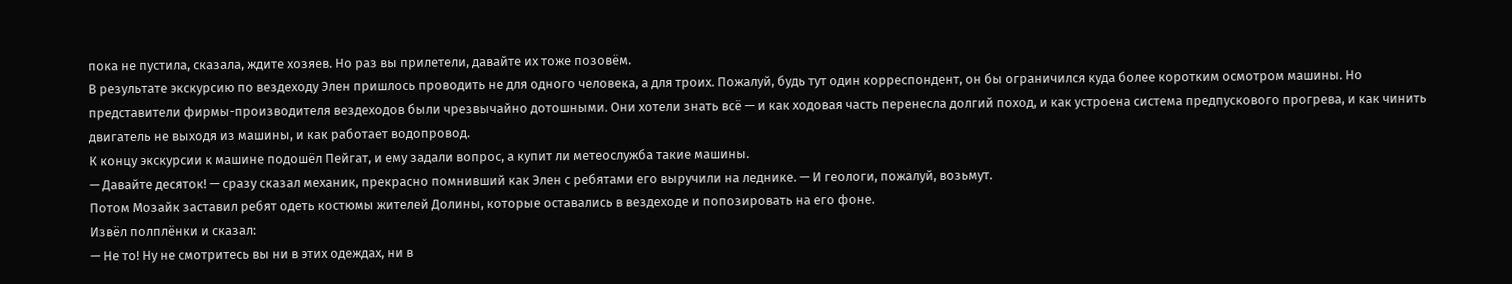пока не пустила, сказала, ждите хозяев. Но раз вы прилетели, давайте их тоже позовём.
В результате экскурсию по вездеходу Элен пришлось проводить не для одного человека, а для троих. Пожалуй, будь тут один корреспондент, он бы ограничился куда более коротким осмотром машины. Но представители фирмы-производителя вездеходов были чрезвычайно дотошными. Они хотели знать всё — и как ходовая часть перенесла долгий поход, и как устроена система предпускового прогрева, и как чинить двигатель не выходя из машины, и как работает водопровод.
К концу экскурсии к машине подошёл Пейгат, и ему задали вопрос, а купит ли метеослужба такие машины.
— Давайте десяток! — сразу сказал механик, прекрасно помнивший как Элен с ребятами его выручили на леднике. — И геологи, пожалуй, возьмут.
Потом Мозайк заставил ребят одеть костюмы жителей Долины, которые оставались в вездеходе и попозировать на его фоне.
Извёл полплёнки и сказал:
— Не то! Ну не смотритесь вы ни в этих одеждах, ни в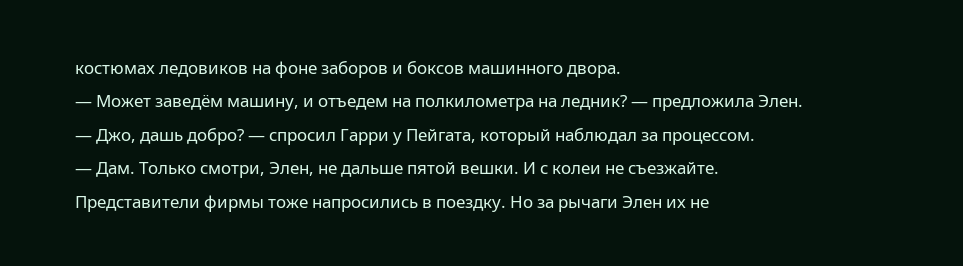костюмах ледовиков на фоне заборов и боксов машинного двора.
— Может заведём машину, и отъедем на полкилометра на ледник? — предложила Элен.
— Джо, дашь добро? — спросил Гарри у Пейгата, который наблюдал за процессом.
— Дам. Только смотри, Элен, не дальше пятой вешки. И с колеи не съезжайте.
Представители фирмы тоже напросились в поездку. Но за рычаги Элен их не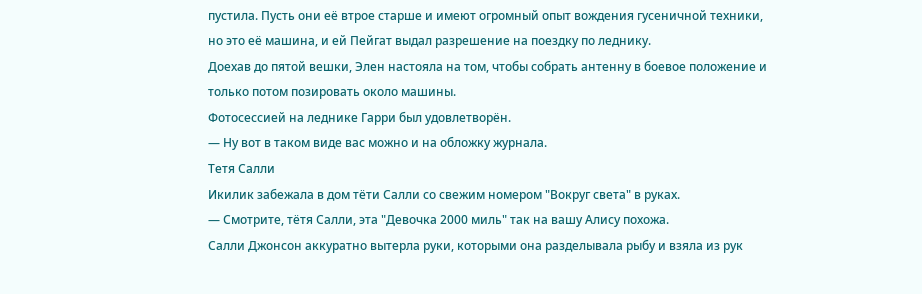пустила. Пусть они её втрое старше и имеют огромный опыт вождения гусеничной техники, но это её машина, и ей Пейгат выдал разрешение на поездку по леднику.
Доехав до пятой вешки, Элен настояла на том, чтобы собрать антенну в боевое положение и только потом позировать около машины.
Фотосессией на леднике Гарри был удовлетворён.
— Ну вот в таком виде вас можно и на обложку журнала.
Тетя Салли
Икилик забежала в дом тёти Салли со свежим номером "Вокруг света" в руках.
— Смотрите, тётя Салли, эта "Девочка 2000 миль" так на вашу Алису похожа.
Салли Джонсон аккуратно вытерла руки, которыми она разделывала рыбу и взяла из рук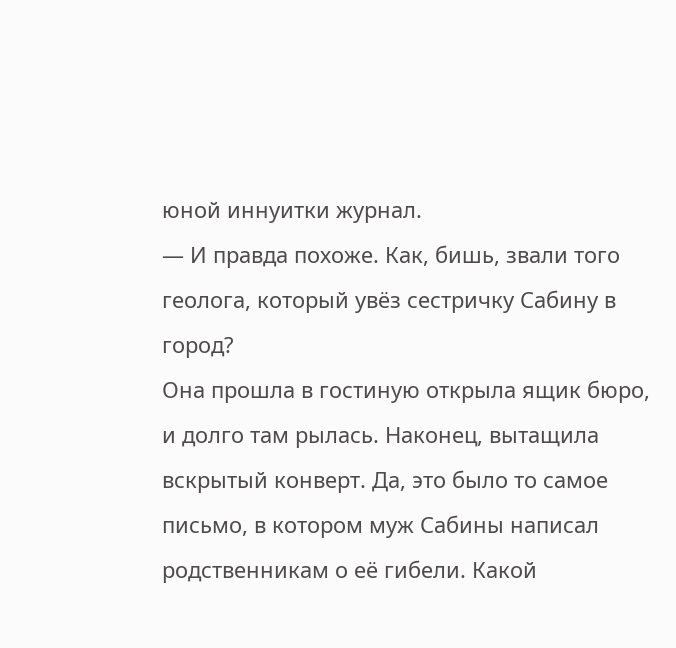юной иннуитки журнал.
— И правда похоже. Как, бишь, звали того геолога, который увёз сестричку Сабину в город?
Она прошла в гостиную открыла ящик бюро, и долго там рылась. Наконец, вытащила вскрытый конверт. Да, это было то самое письмо, в котором муж Сабины написал родственникам о её гибели. Какой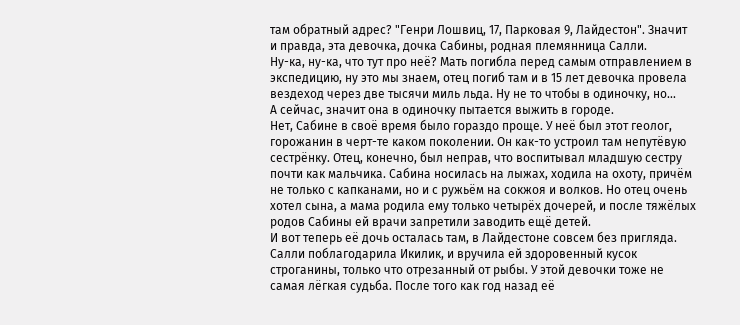там обратный адрес? "Генри Лошвиц, 17, Парковая 9, Лайдестон". Значит и правда, эта девочка, дочка Сабины, родная племянница Салли.
Ну-ка, ну-ка, что тут про неё? Мать погибла перед самым отправлением в экспедицию, ну это мы знаем, отец погиб там и в 15 лет девочка провела вездеход через две тысячи миль льда. Ну не то чтобы в одиночку, но...
А сейчас, значит она в одиночку пытается выжить в городе.
Нет, Сабине в своё время было гораздо проще. У неё был этот геолог, горожанин в черт-те каком поколении. Он как-то устроил там непутёвую сестрёнку. Отец, конечно, был неправ, что воспитывал младшую сестру почти как мальчика. Сабина носилась на лыжах, ходила на охоту, причём не только с капканами, но и с ружьём на сокжоя и волков. Но отец очень хотел сына, а мама родила ему только четырёх дочерей, и после тяжёлых родов Сабины ей врачи запретили заводить ещё детей.
И вот теперь её дочь осталась там, в Лайдестоне совсем без пригляда.
Салли поблагодарила Икилик, и вручила ей здоровенный кусок строганины, только что отрезанный от рыбы. У этой девочки тоже не самая лёгкая судьба. После того как год назад её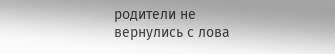родители не вернулись с лова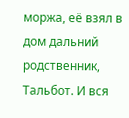моржа, её взял в дом дальний родственник, Тальбот. И вся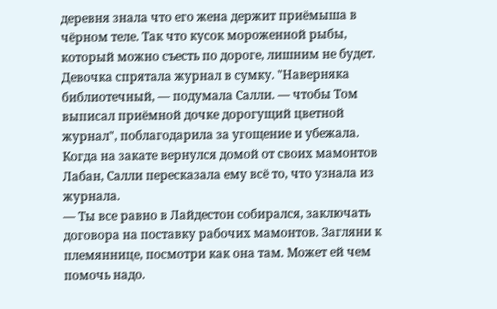деревня знала что его жена держит приёмыша в чёрном теле. Так что кусок мороженной рыбы, который можно съесть по дороге, лишним не будет.
Девочка спрятала журнал в сумку. "Наверняка библиотечный, — подумала Салли. — чтобы Том выписал приёмной дочке дорогущий цветной журнал", поблагодарила за угощение и убежала.
Когда на закате вернулся домой от своих мамонтов Лабан, Салли пересказала ему всё то, что узнала из журнала.
— Ты все равно в Лайдестон собирался, заключать договора на поставку рабочих мамонтов. Загляни к племяннице, посмотри как она там. Может ей чем помочь надо.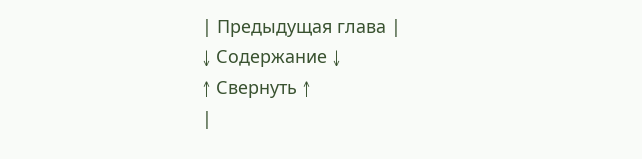| Предыдущая глава |
↓ Содержание ↓
↑ Свернуть ↑
|